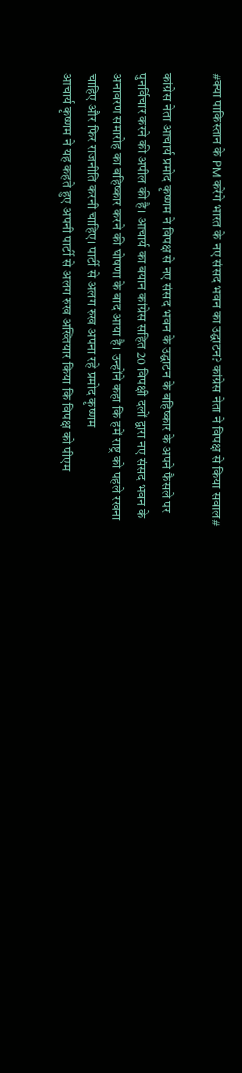#क्या पाकिस्तान के PM करेंगे भारत के नए संसद भवन का उद्घाटन? कांग्रेस नेता ने विपक्ष से किया सवाल#

कांग्रेस नेता आचार्य प्रमोद कृष्णम ने विपक्ष से नए संसद भवन के उद्घाटन के बहिष्कार के अपने फैसले पर पुनर्विचार करने की अपील की है। आचार्य का बयान कांग्रेस सहित 20 विपक्षी दलों द्वारा नए संसद भवन के अनावरण समारोह का बहिष्कार करने की घोषणा के बाद आया है। उन्होंने कहा कि हमें राष्ट्र को पहले रखना चाहिए और फिर राजनीति करनी चाहिए। पार्टी से अलग रुख अपना रहे प्रमोद कृष्णम
आचार्य कृष्णम ने यह कहते हुए अपनी पार्टी से अलग रुख अख्तियार किया कि विपक्ष को पीएम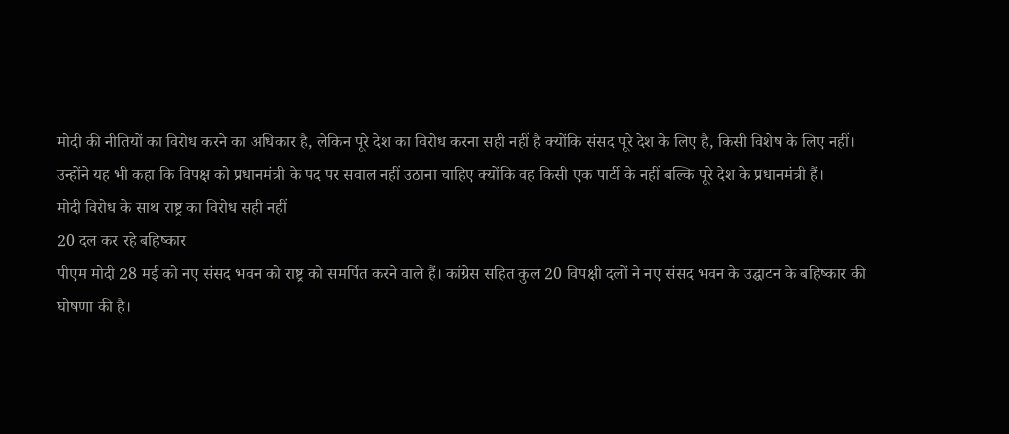मोदी की नीतियों का विरोध करने का अधिकार है, लेकिन पूरे देश का विरोध करना सही नहीं है क्योंकि संसद पूरे देश के लिए है, किसी विशेष के लिए नहीं।
उन्होंने यह भी कहा कि विपक्ष को प्रधानमंत्री के पद पर सवाल नहीं उठाना चाहिए क्योंकि वह किसी एक पार्टी के नहीं बल्कि पूरे देश के प्रधानमंत्री हैं।
मोदी विरोध के साथ राष्ट्र का विरोध सही नहीं
20 दल कर रहे बहिष्कार
पीएम मोदी 28 मई को नए संसद भवन को राष्ट्र को समर्पित करने वाले हैं। कांग्रेस सहित कुल 20 विपक्षी दलों ने नए संसद भवन के उद्घाटन के बहिष्कार की घोषणा की है।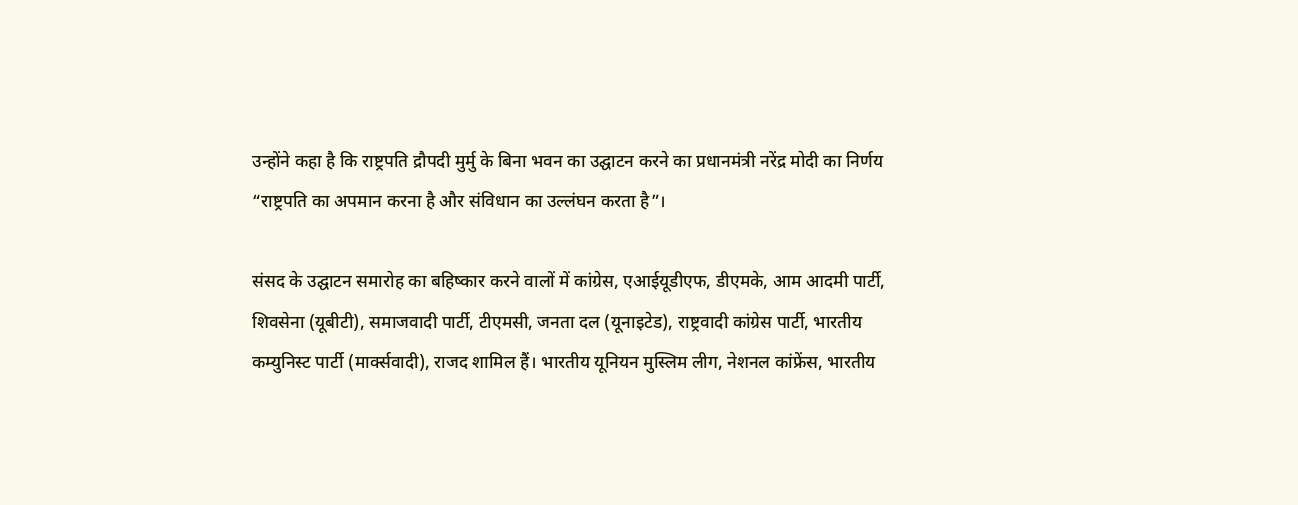उन्होंने कहा है कि राष्ट्रपति द्रौपदी मुर्मु के बिना भवन का उद्घाटन करने का प्रधानमंत्री नरेंद्र मोदी का निर्णय “राष्ट्रपति का अपमान करना है और संविधान का उल्लंघन करता है”।

संसद के उद्घाटन समारोह का बहिष्कार करने वालों में कांग्रेस, एआईयूडीएफ, डीएमके, आम आदमी पार्टी, शिवसेना (यूबीटी), समाजवादी पार्टी, टीएमसी, जनता दल (यूनाइटेड), राष्ट्रवादी कांग्रेस पार्टी, भारतीय कम्युनिस्ट पार्टी (मार्क्सवादी), राजद शामिल हैं। भारतीय यूनियन मुस्लिम लीग, नेशनल कांफ्रेंस, भारतीय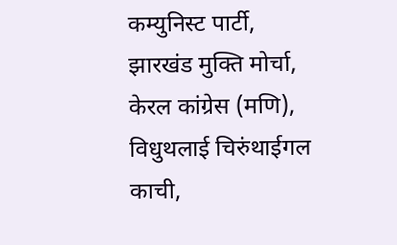कम्युनिस्ट पार्टी, झारखंड मुक्ति मोर्चा, केरल कांग्रेस (मणि), विधुथलाई चिरुंथाईगल काची,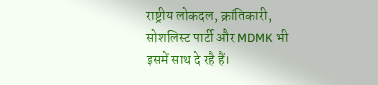राष्ट्रीय लोकदल, क्रांतिकारी, सोशलिस्ट पार्टी और MDMK भी इसमें साथ दे रहै हैं।